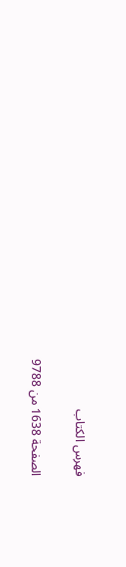فهرس الكتاب

الصفحة 1638 من 9788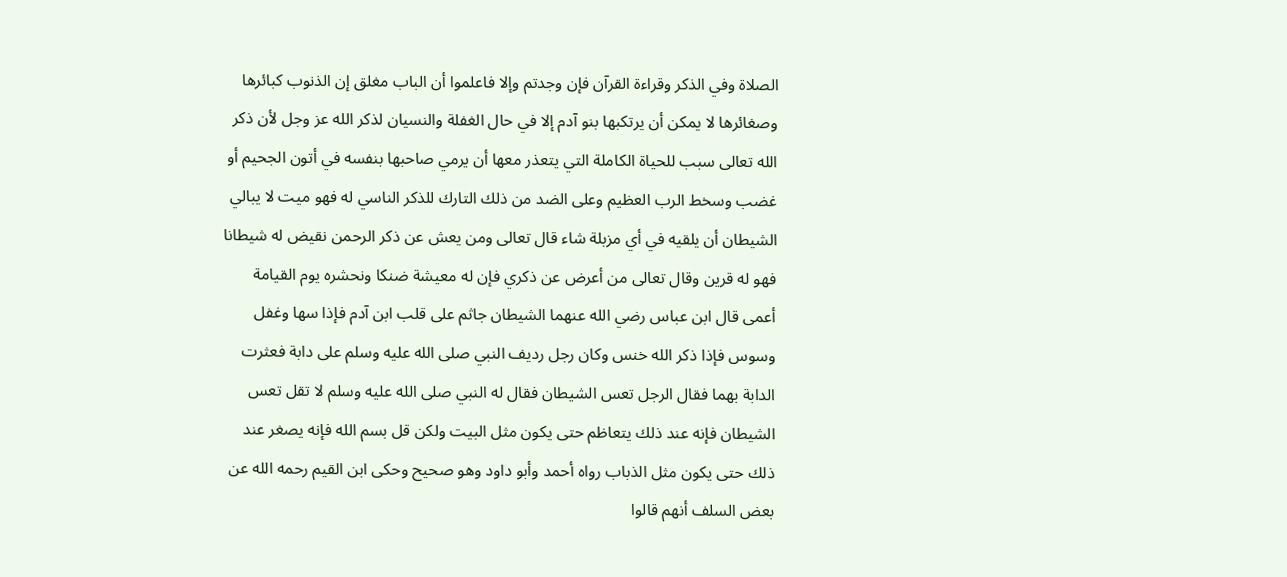الصلاة وفي الذكر وقراءة القرآن فإن وجدتم وإلا فاعلموا أن الباب مغلق إن الذنوب كبائرها وصغائرها لا يمكن أن يرتكبها بنو آدم إلا في حال الغفلة والنسيان لذكر الله عز وجل لأن ذكر الله تعالى سبب للحياة الكاملة التي يتعذر معها أن يرمي صاحبها بنفسه في أتون الجحيم أو غضب وسخط الرب العظيم وعلى الضد من ذلك التارك للذكر الناسي له فهو ميت لا يبالي الشيطان أن يلقيه في أي مزبلة شاء قال تعالى ومن يعش عن ذكر الرحمن نقيض له شيطانا فهو له قرين وقال تعالى من أعرض عن ذكري فإن له معيشة ضنكا ونحشره يوم القيامة أعمى قال ابن عباس رضي الله عنهما الشيطان جاثم على قلب ابن آدم فإذا سها وغفل وسوس فإذا ذكر الله خنس وكان رجل رديف النبي صلى الله عليه وسلم على دابة فعثرت الدابة بهما فقال الرجل تعس الشيطان فقال له النبي صلى الله عليه وسلم لا تقل تعس الشيطان فإنه عند ذلك يتعاظم حتى يكون مثل البيت ولكن قل بسم الله فإنه يصغر عند ذلك حتى يكون مثل الذباب رواه أحمد وأبو داود وهو صحيح وحكى ابن القيم رحمه الله عن بعض السلف أنهم قالوا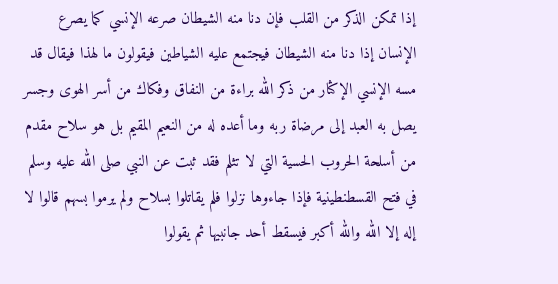إذا تمكن الذكر من القلب فإن دنا منه الشيطان صرعه الإنسي كما يصرع الإنسان إذا دنا منه الشيطان فيجتمع عليه الشياطين فيقولون ما لهذا فيقال قد مسه الإنسي الإكثار من ذكر الله براءة من النفاق وفكاك من أسر الهوى وجسر يصل به العبد إلى مرضاة ربه وما أعده له من النعيم المقيم بل هو سلاح مقدم من أسلحة الحروب الحسية التي لا تثلم فقد ثبت عن النبي صلى الله عليه وسلم في فتح القسطنطينية فإذا جاءوها نزلوا فلم يقاتلوا بسلاح ولم يرموا بسهم قالوا لا إله إلا الله والله أكبر فيسقط أحد جانبيها ثم يقولوا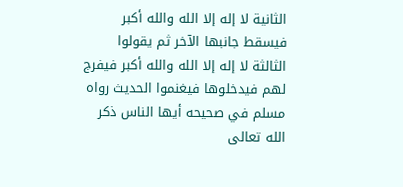الثانية لا إله إلا الله والله أكبر فيسقط جانبها الآخر ثم يقولوا الثالثة لا إله إلا الله والله أكبر فيفرج لهم فيدخلوها فيغنموا الحديث رواه مسلم في صحيحه أيها الناس ذكر الله تعالى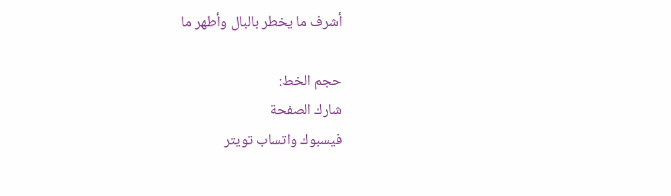أشرف ما يخطر بالبال وأطهر ما

حجم الخط:
شارك الصفحة
فيسبوك واتساب تويتر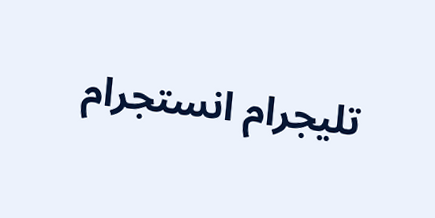تليجرام انستجرام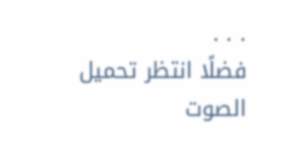. . .
فضلًا انتظر تحميل الصوت